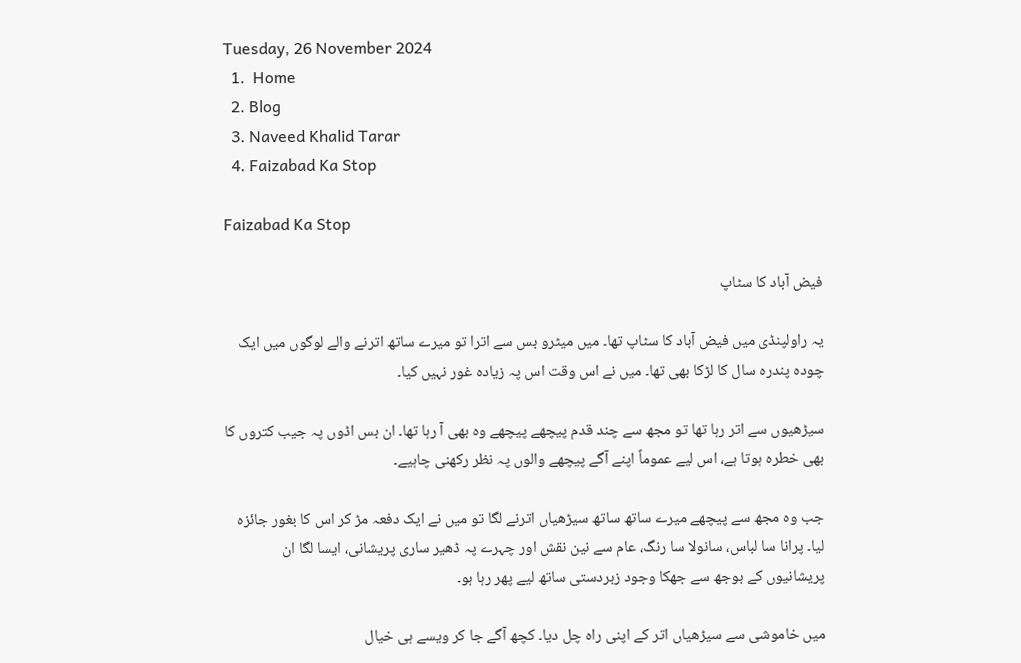Tuesday, 26 November 2024
  1.  Home
  2. Blog
  3. Naveed Khalid Tarar
  4. Faizabad Ka Stop

Faizabad Ka Stop

فیض آباد کا سٹاپ

یہ راولپنڈی میں فیض آباد کا سٹاپ تھا۔ میں میٹرو بس سے اترا تو میرے ساتھ اترنے والے لوگوں میں ایک چودہ پندرہ سال کا لڑکا بھی تھا۔ میں نے اس وقت اس پہ زیادہ غور نہیں کیا۔

سیڑھیوں سے اتر رہا تھا تو مجھ سے چند قدم پیچھے پیچھے وہ بھی آ رہا تھا۔ ان بس اڈوں پہ جیب کتروں کا بھی خطرہ ہوتا ہے، اس لیے عموماً اپنے آگے پیچھے والوں پہ نظر رکھنی چاہیے۔

جب وہ مجھ سے پیچھے میرے ساتھ ساتھ سیڑھیاں اترنے لگا تو میں نے ایک دفعہ مڑ کر اس کا بغور جائزہ لیا۔ پرانا سا لباس، سانولا سا رنگ، عام سے نین نقش اور چہرے پہ ڈھیر ساری پریشانی، ایسا لگا ان پریشانیوں کے بوجھ سے جھکا وجود زبردستی ساتھ لیے پھر رہا ہو۔

میں خاموشی سے سیڑھیاں اتر کے اپنی راہ چل دیا۔ کچھ آگے جا کر ویسے ہی خیال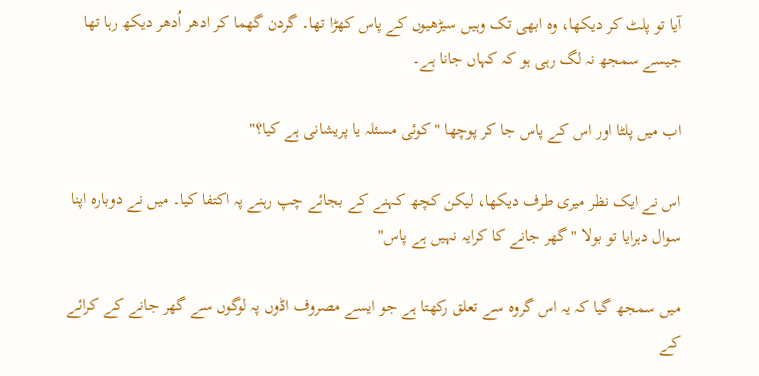آیا تو پلٹ کر دیکھا، وہ ابھی تک وہیں سیڑھیوں کے پاس کھڑا تھا۔ گردن گھما کر ادھر اُدھر دیکھ رہا تھا جیسے سمجھ نہ لگ رہی ہو کہ کہاں جانا ہے۔

اب میں پلٹا اور اس کے پاس جا کر پوچھا "کوئی مسئلہ یا پریشانی ہے کیا؟"

اس نے ایک نظر میری طرف دیکھا، لیکن کچھ کہنے کے بجائے چپ رہنے پہ اکتفا کیا۔ میں نے دوبارہ اپنا سوال دہرایا تو بولا "گھر جانے کا کرایہ نہیں ہے پاس"

میں سمجھ گیا کہ یہ اس گروہ سے تعلق رکھتا ہے جو ایسے مصروف اڈوں پہ لوگوں سے گھر جانے کے کرائے کے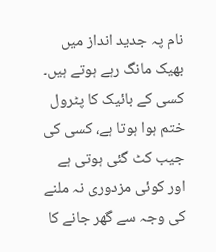نام پہ جدید انداز میں بھیک مانگ رہے ہوتے ہیں۔ کسی کے بائیک کا پٹرول ختم ہوا ہوتا ہے، کسی کی جیب کٹ گئی ہوتی ہے اور کوئی مزدوری نہ ملنے کی وجہ سے گھر جانے کا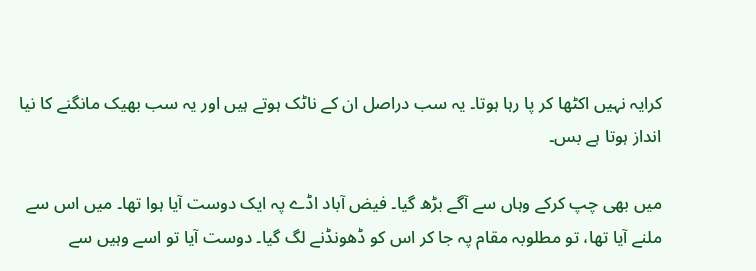کرایہ نہیں اکٹھا کر پا رہا ہوتا۔ یہ سب دراصل ان کے ناٹک ہوتے ہیں اور یہ سب بھیک مانگنے کا نیا انداز ہوتا ہے بس۔

میں بھی چپ کرکے وہاں سے آگے بڑھ گیا۔ فیض آباد اڈے پہ ایک دوست آیا ہوا تھا۔ میں اس سے ملنے آیا تھا، تو مطلوبہ مقام پہ جا کر اس کو ڈھونڈنے لگ گیا۔ دوست آیا تو اسے وہیں سے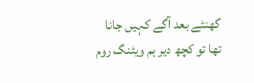گھنٹے بعد آگے کہیں جانا تھا تو کچھ دیر ہم ویٹنگ روم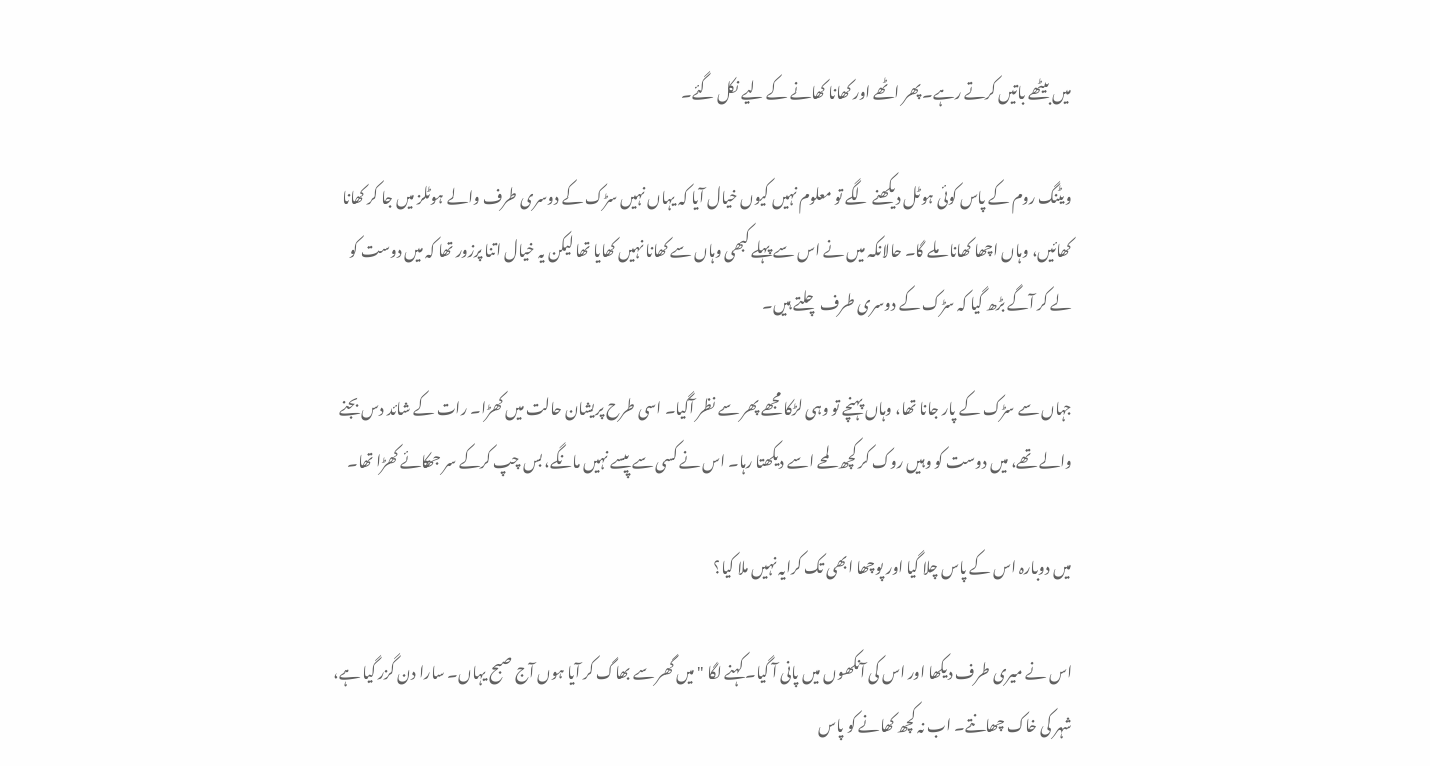میں بیٹھے باتیں کرتے رہے۔ پھر اٹھے اور کھانا کھانے کے لیے نکل گئے۔

ویٹنگ روم کے پاس کوئی ہوٹل دیکھنے لگے تو معلوم نہیں کیوں خیال آیا کہ یہاں نہیں سڑک کے دوسری طرف والے ہوٹلز میں جا کر کھانا کھائیں، وہاں اچھا کھانا ملے گا۔ حالانکہ میں نے اس سے پہلے کبھی وہاں سے کھانا نہیں کھایا تھا لیکن یہ خیال اتنا پرزور تھا کہ میں دوست کو لے کر آگے بڑھ گیا کہ سڑک کے دوسری طرف چلتے ہیں۔

جہاں سے سڑک کے پار جانا تھا، وہاں پہنچے تو وہی لڑکا مجھے پھر سے نظر آگیا۔ اسی طرح پریشان حالت میں کھڑا۔ رات کے شائد دس بجنے والے تھے، میں دوست کو وہیں روک کر کچھ لمحے اسے دیکھتا رہا۔ اس نے کسی سے پیسے نہیں مانگے، بس چپ کرکے سر جھکائے کھڑا تھا۔

میں دوبارہ اس کے پاس چلا گیا اور پوچھا ابھی تک کرایہ نہیں ملا کیا؟

اس نے میری طرف دیکھا اور اس کی آنکھوں میں پانی آ گیا۔ کہنے لگا "میں گھر سے بھاگ کر آیا ہوں آج صبح یہاں۔ سارا دن گزر گیا ہے، شہر کی خاک چھانتے۔ اب نہ کچھ کھانے کو پاس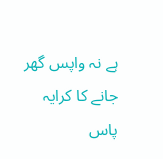ہے نہ واپس گھر جانے کا کرایہ پاس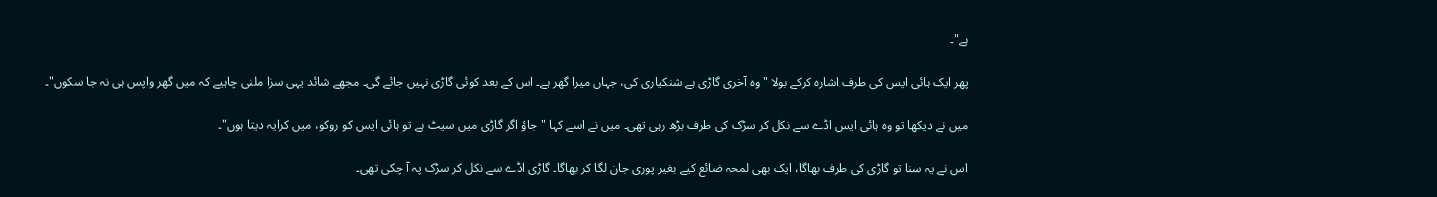ہے"۔

پھر ایک ہائی ایس کی طرف اشارہ کرکے بولا "وہ آخری گاڑی ہے شنکیاری کی، جہاں میرا گھر ہے۔ اس کے بعد کوئی گاڑی نہیں جائے گی۔ مجھے شائد یہی سزا ملنی چاہیے کہ میں گھر واپس ہی نہ جا سکوں"۔

میں نے دیکھا تو وہ ہائی ایس اڈے سے نکل کر سڑک کی طرف بڑھ رہی تھی۔ میں نے اسے کہا "جاؤ اگر گاڑی میں سیٹ ہے تو ہائی ایس کو روکو، میں کرایہ دیتا ہوں"۔

اس نے یہ سنا تو گاڑی کی طرف بھاگا، ایک بھی لمحہ ضائع کیے بغیر پوری جان لگا کر بھاگا۔ گاڑی اڈے سے نکل کر سڑک پہ آ چکی تھی۔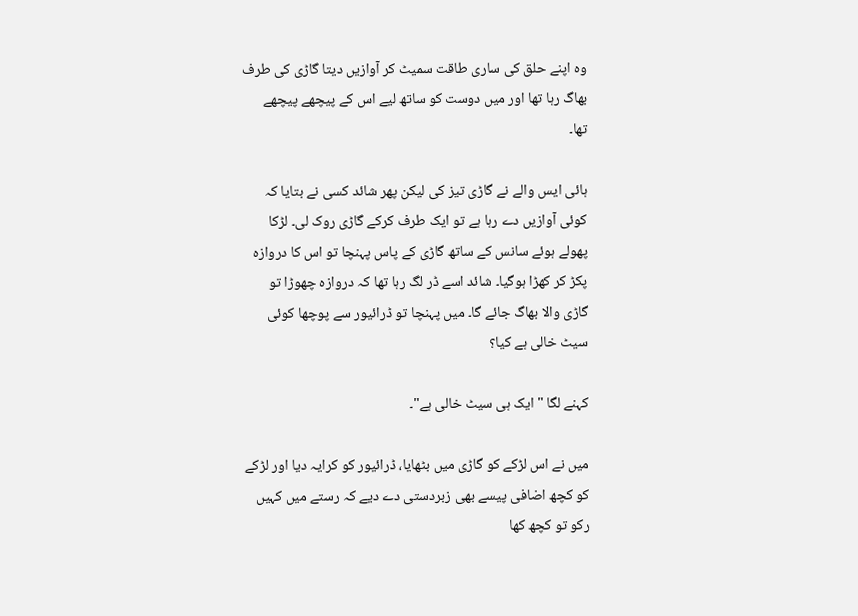وہ اپنے حلق کی ساری طاقت سمیٹ کر آوازیں دیتا گاڑی کی طرف بھاگ رہا تھا اور میں دوست کو ساتھ لیے اس کے پیچھے پیچھے تھا۔

ہائی ایس والے نے گاڑی تیز کی لیکن پھر شائد کسی نے بتایا کہ کوئی آوازیں دے رہا ہے تو ایک طرف کرکے گاڑی روک لی۔ لڑکا پھولے ہوئے سانس کے ساتھ گاڑی کے پاس پہنچا تو اس کا دروازہ پکڑ کر کھڑا ہوگیا۔ شائد اسے ڈر لگ رہا تھا کہ دروازہ چھوڑا تو گاڑی والا بھاگ جائے گا۔ میں پہنچا تو ڈرائیور سے پوچھا کوئی سیٹ خالی ہے کیا؟

کہنے لگا "ایک ہی سیٹ خالی ہے"۔

میں نے اس لڑکے کو گاڑی میں بٹھایا، ڈرائیور کو کرایہ دیا اور لڑکے کو کچھ اضافی پیسے بھی زبردستی دے دیے کہ رستے میں کہیں رکو تو کچھ کھا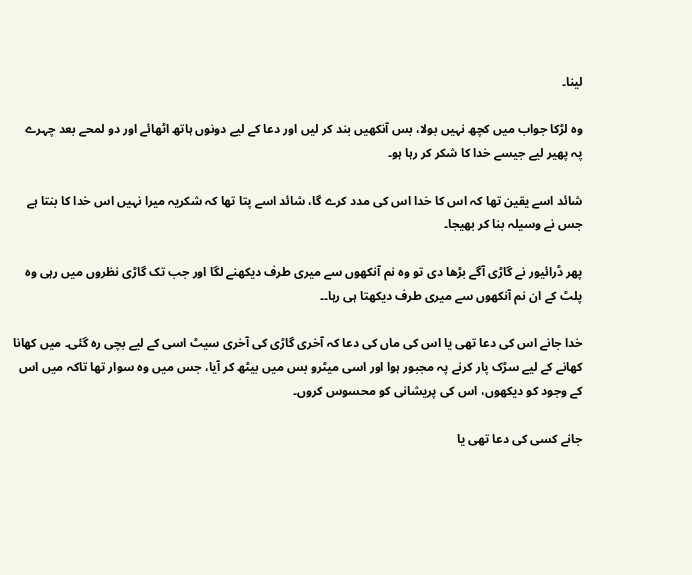لینا۔

وہ لڑکا جواب میں کچھ نہیں بولا، بس آنکھیں بند کر لیں اور دعا کے لیے دونوں ہاتھ اٹھائے اور دو لمحے بعد چہرے پہ پھیر لیے جیسے خدا کا شکر کر رہا ہو۔

شائد اسے یقین تھا کہ اس کا خدا اس کی مدد کرے گا، شائد اسے پتا تھا کہ شکریہ میرا نہیں اس خدا کا بنتا ہے جس نے وسیلہ بنا کر بھیجا۔

پھر ڈرائیور نے گاڑی آگے بڑھا دی تو وہ نم آنکھوں سے میری طرف دیکھنے لگا اور جب تک گاڑی نظروں میں رہی وہ پلٹ کے ان نم آنکھوں سے میری طرف دیکھتا ہی رہا۔۔

خدا جانے اس کی دعا تھی یا اس کی ماں کی دعا کہ آخری گاڑی کی آخری سیٹ اسی کے لیے بچی رہ گئی۔ میں کھانا کھانے کے لیے سڑک پار کرنے پہ مجبور ہوا اور اسی میٹرو بس میں بیٹھ کر آیا، جس میں وہ سوار تھا تاکہ میں اس کے وجود کو دیکھوں، اس کی پریشانی کو محسوس کروں۔

جانے کسی کی دعا تھی یا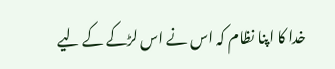خدا کا اپنا نظام کہ اس نے اس لڑکے کے لیے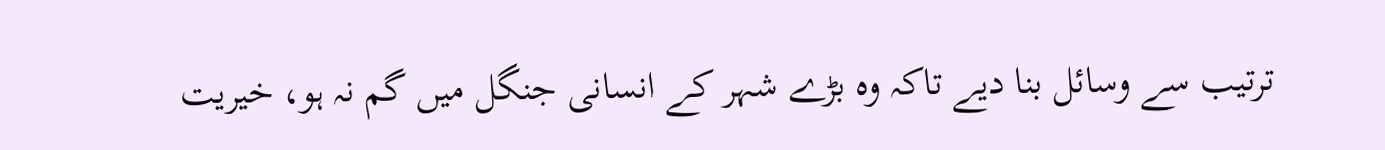ترتیب سے وسائل بنا دیے تاکہ وہ بڑے شہر کے انسانی جنگل میں گم نہ ہو، خیریت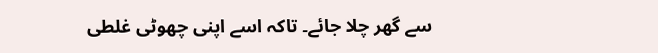سے گھر چلا جائے۔ تاکہ اسے اپنی چھوٹی غلطی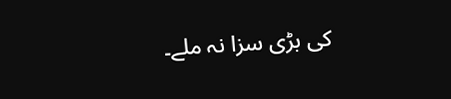کی بڑی سزا نہ ملے۔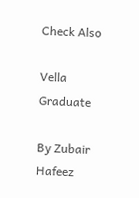Check Also

Vella Graduate

By Zubair Hafeez